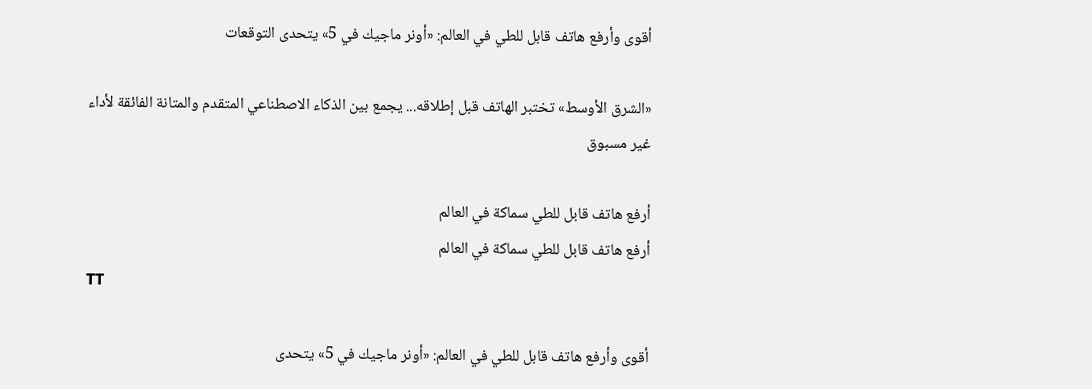أقوى وأرفع هاتف قابل للطي في العالم: «أونر ماجيك في 5» يتحدى التوقعات

«الشرق الأوسط» تختبر الهاتف قبل إطلاقه... يجمع بين الذكاء الاصطناعي المتقدم والمتانة الفائقة لأداء غير مسبوق

أرفع هاتف قابل للطي سماكة في العالم
أرفع هاتف قابل للطي سماكة في العالم
TT

أقوى وأرفع هاتف قابل للطي في العالم: «أونر ماجيك في 5» يتحدى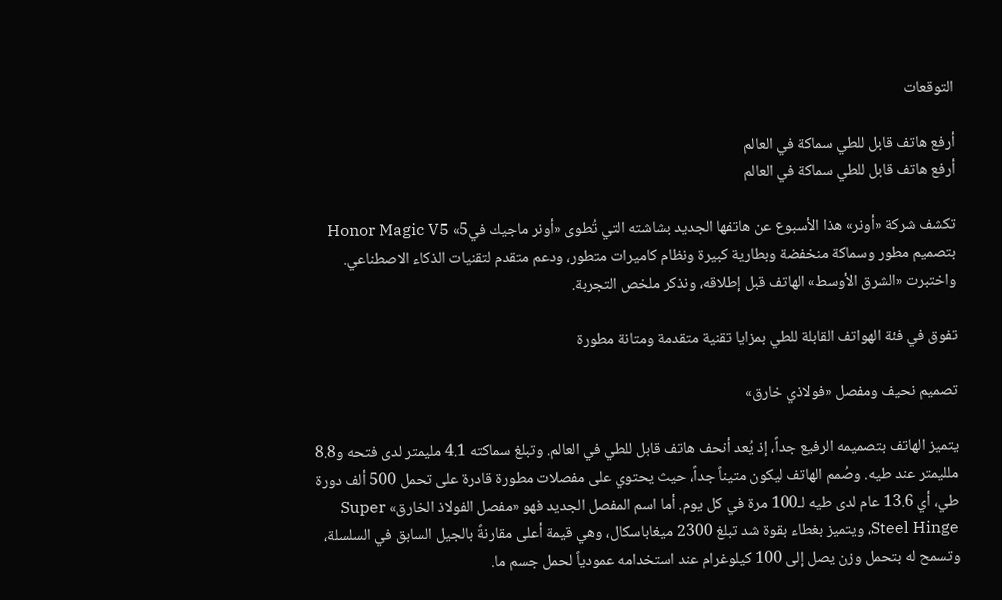التوقعات

أرفع هاتف قابل للطي سماكة في العالم
أرفع هاتف قابل للطي سماكة في العالم

تكشف شركة «أونر» هذا الأسبوع عن هاتفها الجديد بشاشته التي تُطوى «أونر ماجيك في5» Honor Magic V5 بتصميم مطور وسماكة منخفضة وبطارية كبيرة ونظام كاميرات متطور، ودعم متقدم لتقنيات الذكاء الاصطناعي. واختبرت «الشرق الأوسط» الهاتف قبل إطلاقه، ونذكر ملخص التجربة.

تفوق في فئة الهواتف القابلة للطي بمزايا تقنية متقدمة ومتانة مطورة

تصميم نحيف ومفصل «فولاذي خارق»

يتميز الهاتف بتصميمه الرفيع جداً، إذ يُعد أنحف هاتف قابل للطي في العالم. وتبلغ سماكته 4.1 مليمتر لدى فتحه و8.8 ملليمتر عند طيه. وصُمم الهاتف ليكون متيناً جداً، حيث يحتوي على مفصلات مطورة قادرة على تحمل 500 ألف دورة طي، أي 13.6 عام لدى طيه لـ100 مرة في كل يوم. أما اسم المفصل الجديد فهو «مفصل الفولاذ الخارق» Super Steel Hinge، ويتميز بغطاء بقوة شد تبلغ 2300 ميغاباسكال، وهي قيمة أعلى مقارنةً بالجيل السابق في السلسلة، وتسمح له بتحمل وزن يصل إلى 100 كيلوغرام عند استخدامه عمودياً لحمل جسم ما.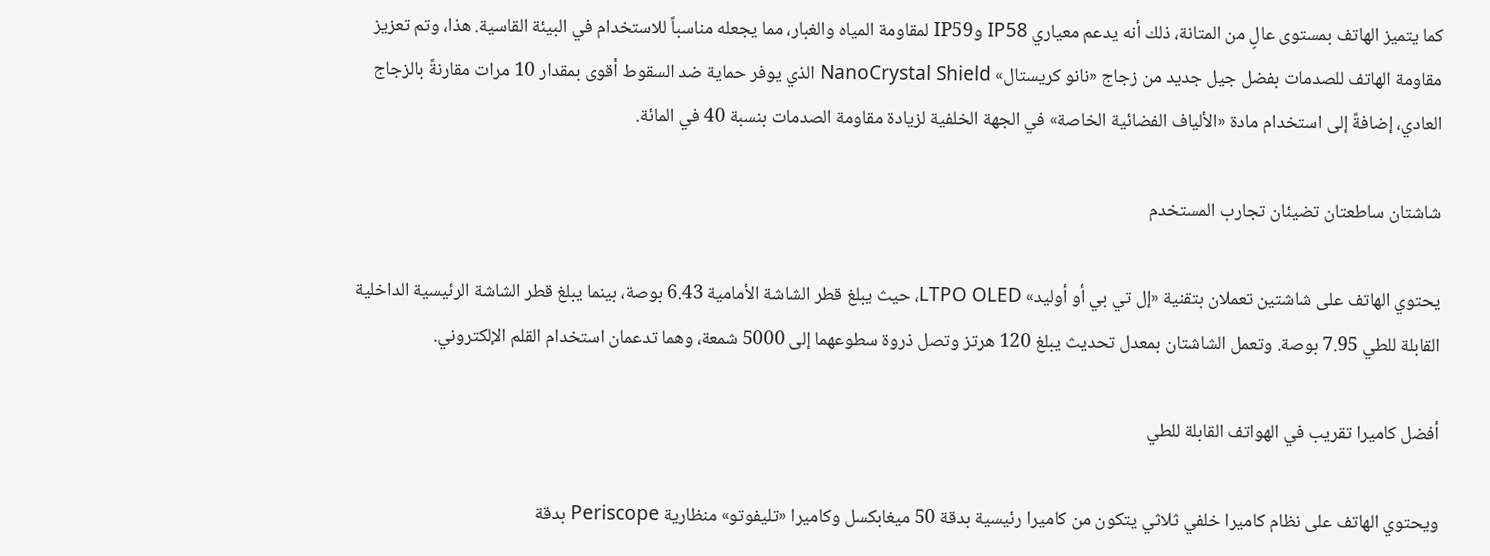كما يتميز الهاتف بمستوى عالٍ من المتانة، ذلك أنه يدعم معياري IP58 وIP59 لمقاومة المياه والغبار، مما يجعله مناسباً للاستخدام في البيئة القاسية. هذا، وتم تعزيز مقاومة الهاتف للصدمات بفضل جيل جديد من زجاج «نانو كريستال» NanoCrystal Shield الذي يوفر حماية ضد السقوط أقوى بمقدار 10 مرات مقارنةً بالزجاج العادي، إضافةً إلى استخدام مادة «الألياف الفضائية الخاصة» في الجهة الخلفية لزيادة مقاومة الصدمات بنسبة 40 في المائة.

شاشتان ساطعتان تضيئان تجارب المستخدم

يحتوي الهاتف على شاشتين تعملان بتقنية «إل تي بي أو أوليد» LTPO OLED، حيث يبلغ قطر الشاشة الأمامية 6.43 بوصة، بينما يبلغ قطر الشاشة الرئيسية الداخلية القابلة للطي 7.95 بوصة. وتعمل الشاشتان بمعدل تحديث يبلغ 120 هرتز وتصل ذروة سطوعهما إلى 5000 شمعة، وهما تدعمان استخدام القلم الإلكتروني.

أفضل كاميرا تقريب في الهواتف القابلة للطي

ويحتوي الهاتف على نظام كاميرا خلفي ثلاثي يتكون من كاميرا رئيسية بدقة 50 ميغابكسل وكاميرا «تليفوتو» منظارية Periscope بدقة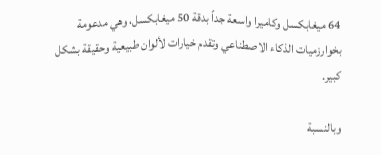64 ميغابكسل وكاميرا واسعة جداً بدقة 50 ميغابكسل، وهي مدعومة بخوارزميات الذكاء الاصطناعي وتقدم خيارات لألوان طبيعية وحقيقة بشكل كبير.

وبالنسبة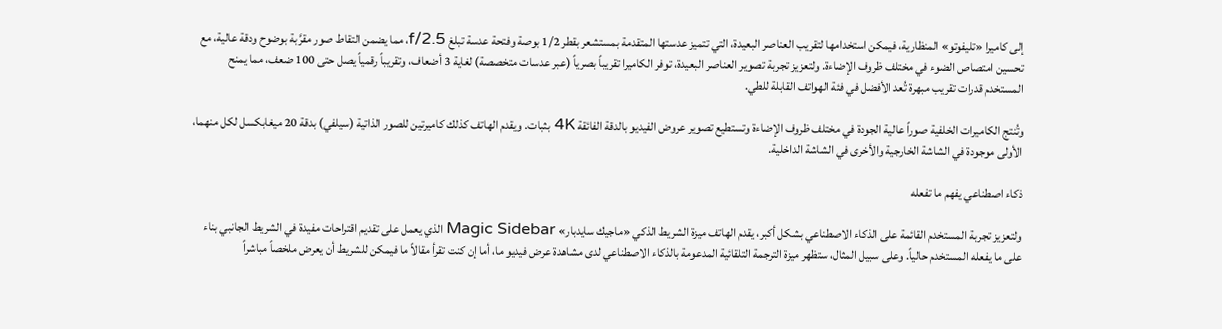إلى كاميرا «تليفوتو» المنظارية، فيمكن استخدامها لتقريب العناصر البعيدة، التي تتميز عدستها المتقدمة بمستشعر بقطر 1/2 بوصة وفتحة عدسة تبلغ f/2.5، مما يضمن التقاط صور مقرَّبة بوضوح ودقة عالية، مع تحسين امتصاص الضوء في مختلف ظروف الإضاءة. ولتعزيز تجربة تصوير العناصر البعيدة، توفر الكاميرا تقريباً بصرياً (عبر عدسات متخصصة) لغاية 3 أضعاف، وتقريباً رقمياً يصل حتى 100 ضعف، مما يمنح المستخدم قدرات تقريب مبهرة تُعد الأفضل في فئة الهواتف القابلة للطي.

وتُنتج الكاميرات الخلفية صوراً عالية الجودة في مختلف ظروف الإضاءة وتستطيع تصوير عروض الفيديو بالدقة الفائقة 4K بثبات. ويقدم الهاتف كذلك كاميرتين للصور الذاتية (سيلفي) بدقة 20 ميغابكسل لكل منهما، الأولى موجودة في الشاشة الخارجية والأخرى في الشاشة الداخلية.

ذكاء اصطناعي يفهم ما تفعله

ولتعزيز تجربة المستخدم القائمة على الذكاء الاصطناعي بشكل أكبر، يقدم الهاتف ميزة الشريط الذكي «ماجيك سايدبار» Magic Sidebar الذي يعمل على تقديم اقتراحات مفيدة في الشريط الجانبي بناء على ما يفعله المستخدم حالياً. وعلى سبيل المثال، ستظهر ميزة الترجمة التلقائية المدعومة بالذكاء الاصطناعي لدى مشاهدة عرض فيديو ما، أما إن كنت تقرأ مقالاً ما فيمكن للشريط أن يعرض ملخصاً مباشراً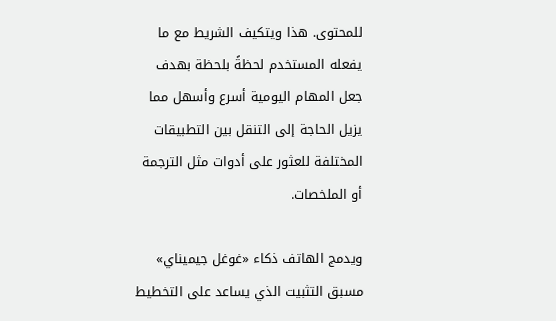للمحتوى. هذا ويتكيف الشريط مع ما يفعله المستخدم لحظةً بلحظة بهدف جعل المهام اليومية أسرع وأسهل مما يزيل الحاجة إلى التنقل بين التطبيقات المختلفة للعثور على أدوات مثل الترجمة أو الملخصات.

ويدمج الهاتف ذكاء «غوغل جيميناي» مسبق التثبيت الذي يساعد على التخطيط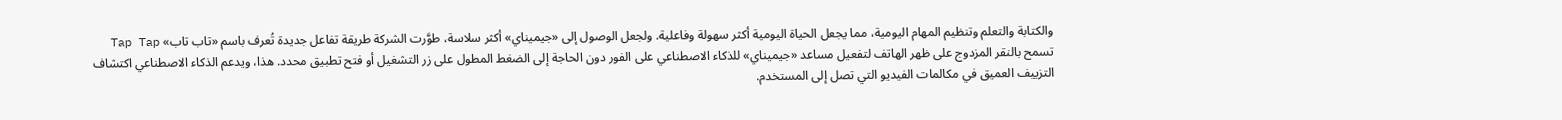والكتابة والتعلم وتنظيم المهام اليومية، مما يجعل الحياة اليومية أكثر سهولة وفاعلية. ولجعل الوصول إلى «جيميناي» أكثر سلاسة، طوَّرت الشركة طريقة تفاعل جديدة تُعرف باسم «تاب تاب» Tap Tap تسمح بالنقر المزدوج على ظهر الهاتف لتفعيل مساعد «جيميناي» للذكاء الاصطناعي على الفور دون الحاجة إلى الضغط المطول على زر التشغيل أو فتح تطبيق محدد. هذا، ويدعم الذكاء الاصطناعي اكتشاف التزييف العميق في مكالمات الفيديو التي تصل إلى المستخدم.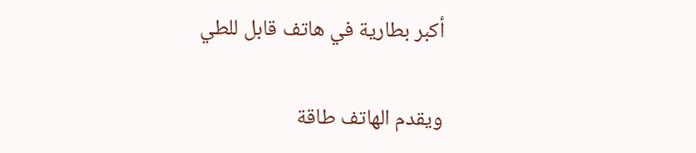أكبر بطارية في هاتف قابل للطي

ويقدم الهاتف طاقة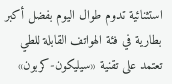استثنائية تدوم طوال اليوم بفضل أكبر بطارية في فئة الهواتف القابلة للطي تعتمد على تقنية «سيليكون-كربون»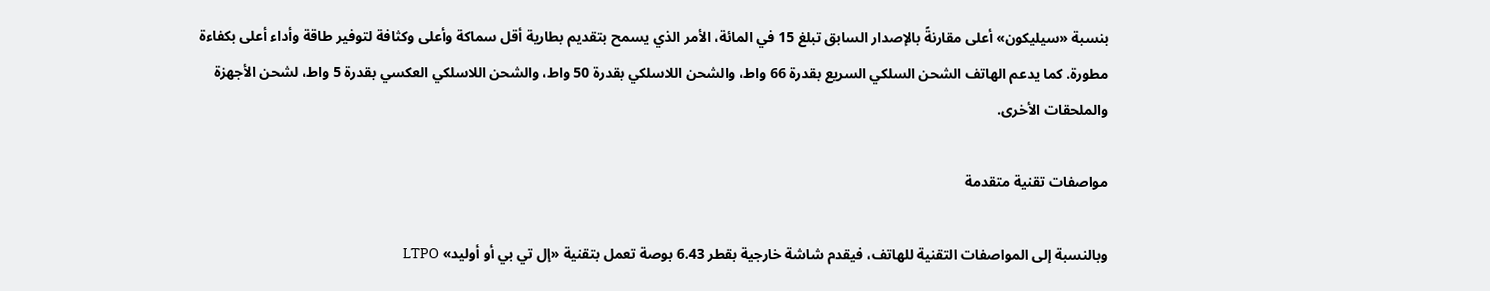بنسبة «سيليكون» أعلى مقارنةً بالإصدار السابق تبلغ 15 في المائة، الأمر الذي يسمح بتقديم بطارية أقل سماكة وأعلى وكثافة لتوفير طاقة وأداء أعلى بكفاءة مطورة. كما يدعم الهاتف الشحن السلكي السريع بقدرة 66 واط، والشحن اللاسلكي بقدرة 50 واط، والشحن اللاسلكي العكسي بقدرة 5 واط، لشحن الأجهزة والملحقات الأخرى.

مواصفات تقنية متقدمة

وبالنسبة إلى المواصفات التقنية للهاتف، فيقدم شاشة خارجية بقطر 6.43 بوصة تعمل بتقنية «إل تي بي أو أوليد» LTPO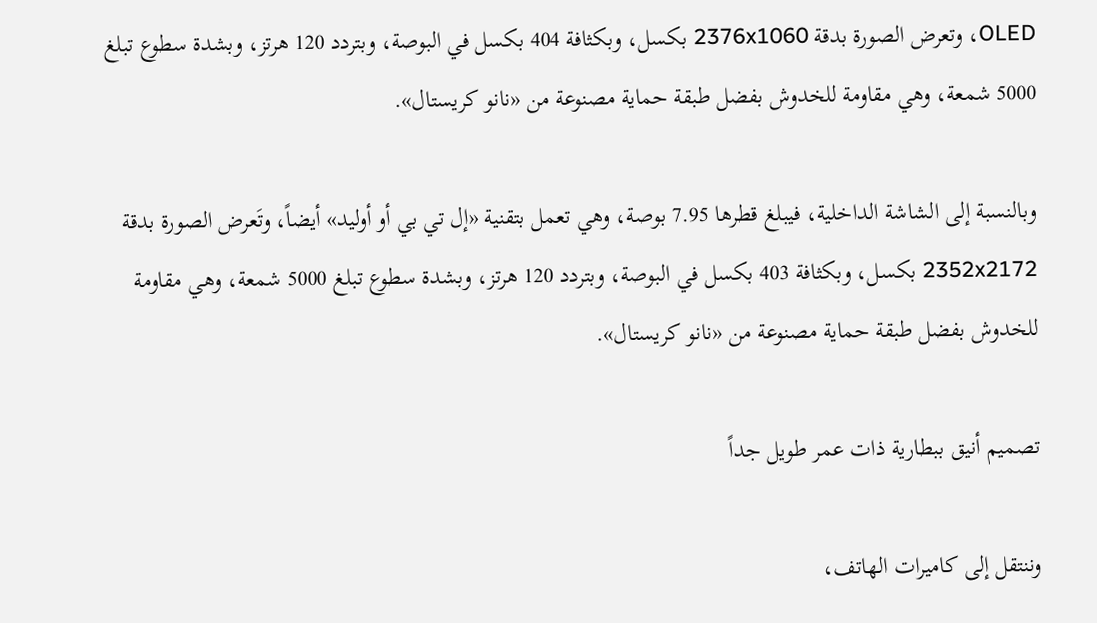OLED، وتعرض الصورة بدقة 2376x1060 بكسل، وبكثافة 404 بكسل في البوصة، وبتردد 120 هرتز، وبشدة سطوع تبلغ 5000 شمعة، وهي مقاومة للخدوش بفضل طبقة حماية مصنوعة من «نانو كريستال».

وبالنسبة إلى الشاشة الداخلية، فيبلغ قطرها 7.95 بوصة، وهي تعمل بتقنية «إل تي بي أو أوليد» أيضاً، وتَعرض الصورة بدقة 2352x2172 بكسل، وبكثافة 403 بكسل في البوصة، وبتردد 120 هرتز، وبشدة سطوع تبلغ 5000 شمعة، وهي مقاومة للخدوش بفضل طبقة حماية مصنوعة من «نانو كريستال».

تصميم أنيق ببطارية ذات عمر طويل جداً

وننتقل إلى كاميرات الهاتف،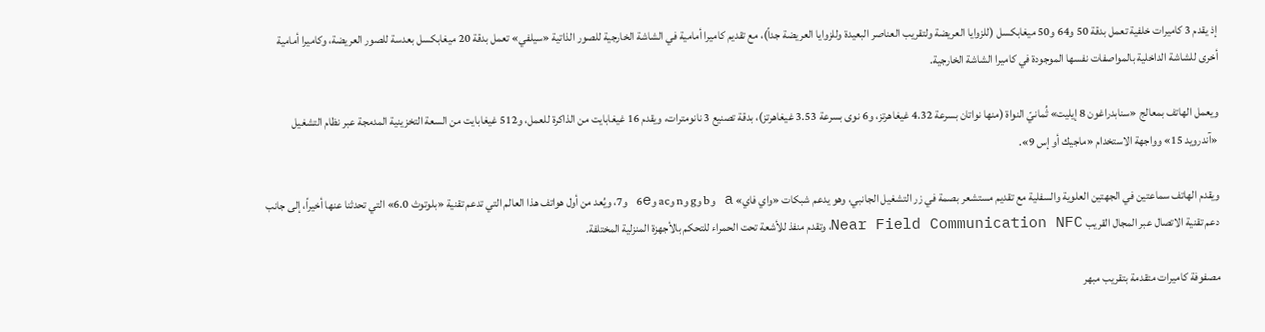إذ يقدم 3 كاميرات خلفية تعمل بدقة 50 و64 و50 ميغابكسل (للزوايا العريضة ولتقريب العناصر البعيدة وللزوايا العريضة جداً)، مع تقديم كاميرا أمامية في الشاشة الخارجية للصور الذاتية «سيلفي» تعمل بدقة 20 ميغابكسل بعدسة للصور العريضة، وكاميرا أمامية أخرى للشاشة الداخلية بالمواصفات نفسها الموجودة في كاميرا الشاشة الخارجية.

ويعمل الهاتف بمعالج «سنابدراغون 8 إيليت» ثُمانيّ النواة (منها نواتان بسرعة 4.32 غيغاهرتز، و6 نوى بسرعة 3.53 غيغاهرتز)، بدقة تصنيع 3 نانومترات، ويقدم 16 غيغابايت من الذاكرة للعمل، و512 غيغابايت من السعة التخزينية المدمجة عبر نظام التشغيل «آندرويد 15» وواجهة الاستخدام «ماجيك أو إس 9».

ويقدم الهاتف سماعتين في الجهتين العلوية والسفلية مع تقديم مستشعر بصمة في زر التشغيل الجانبي، وهو يدعم شبكات «واي فاي» a وb وg وn وac و6e و7، ويُعد من أول هواتف هذا العالم التي تدعم تقنية «بلوتوث 6.0» التي تحدثنا عنها أخيراً، إلى جانب دعم تقنية الاتصال عبر المجال القريب Near Field Communication NFC، وتقدم منفذ للأشعة تحت الحمراء للتحكم بالأجهزة المنزلية المختلفة.

مصفوفة كاميرات متقدمة بتقريب مبهر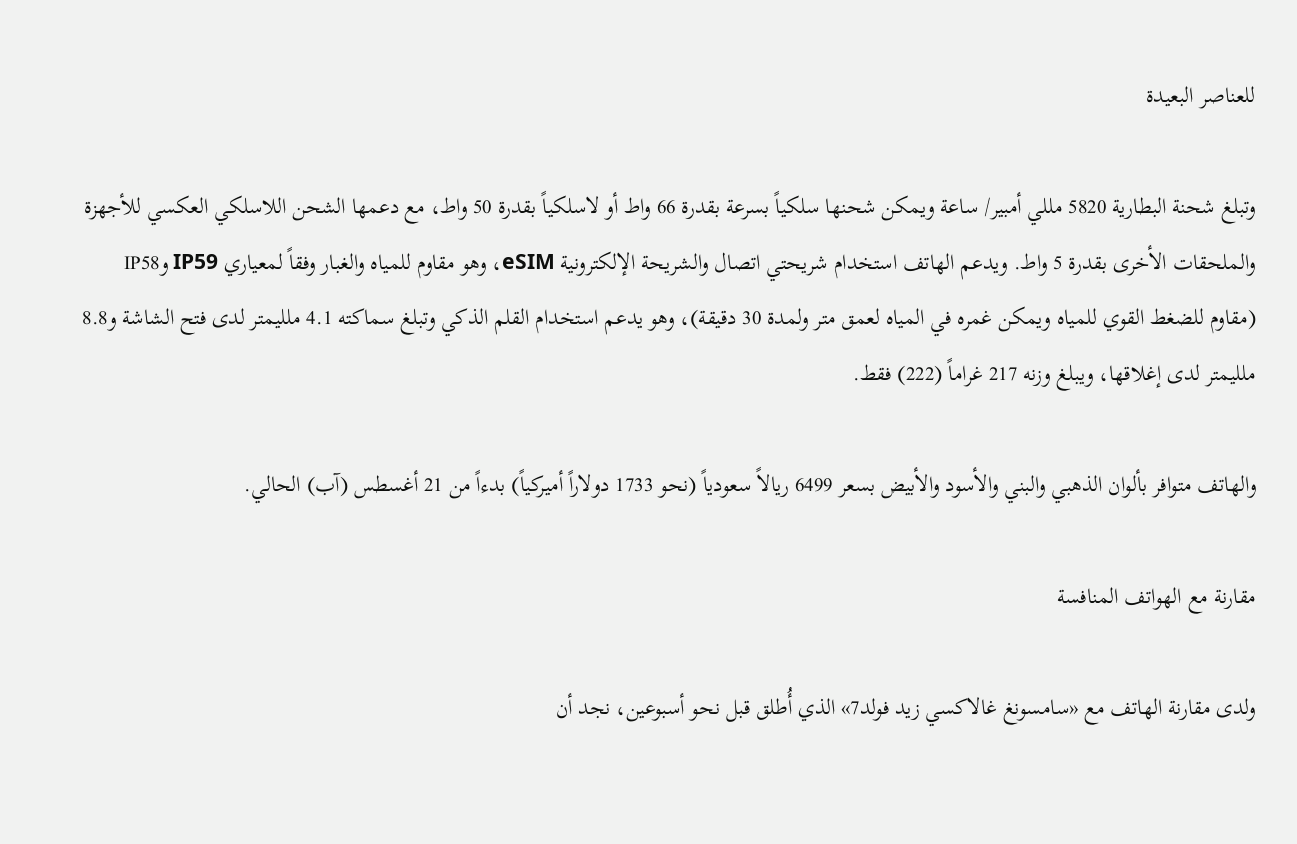للعناصر البعيدة

وتبلغ شحنة البطارية 5820 مللي أمبير/ ساعة ويمكن شحنها سلكياً بسرعة بقدرة 66 واط أو لاسلكياً بقدرة 50 واط، مع دعمها الشحن اللاسلكي العكسي للأجهزة والملحقات الأخرى بقدرة 5 واط. ويدعم الهاتف استخدام شريحتي اتصال والشريحة الإلكترونية eSIM، وهو مقاوم للمياه والغبار وفقاً لمعياري IP59 وIP58 (مقاوم للضغط القوي للمياه ويمكن غمره في المياه لعمق متر ولمدة 30 دقيقة)، وهو يدعم استخدام القلم الذكي وتبلغ سماكته 4.1 ملليمتر لدى فتح الشاشة و8.8 ملليمتر لدى إغلاقها، ويبلغ وزنه 217 غراماً (222) فقط.

والهاتف متوافر بألوان الذهبي والبني والأسود والأبيض بسعر 6499 ريالاً سعودياً (نحو 1733 دولاراً أميركياً) بدءاً من 21 أغسطس (آب) الحالي.

مقارنة مع الهواتف المنافسة

ولدى مقارنة الهاتف مع «سامسونغ غالاكسي زيد فولد7» الذي أُطلق قبل نحو أسبوعين، نجد أن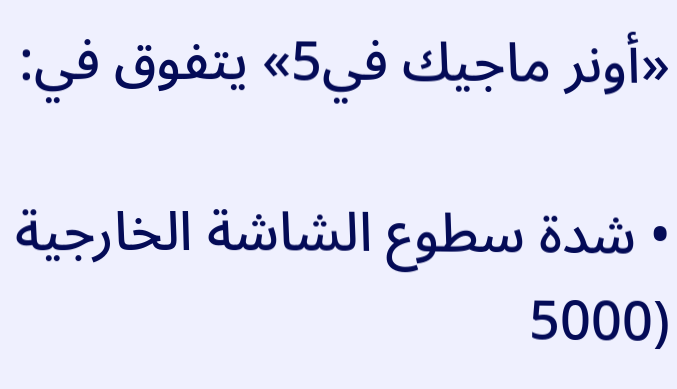«أونر ماجيك في5» يتفوق في:

• شدة سطوع الشاشة الخارجية (5000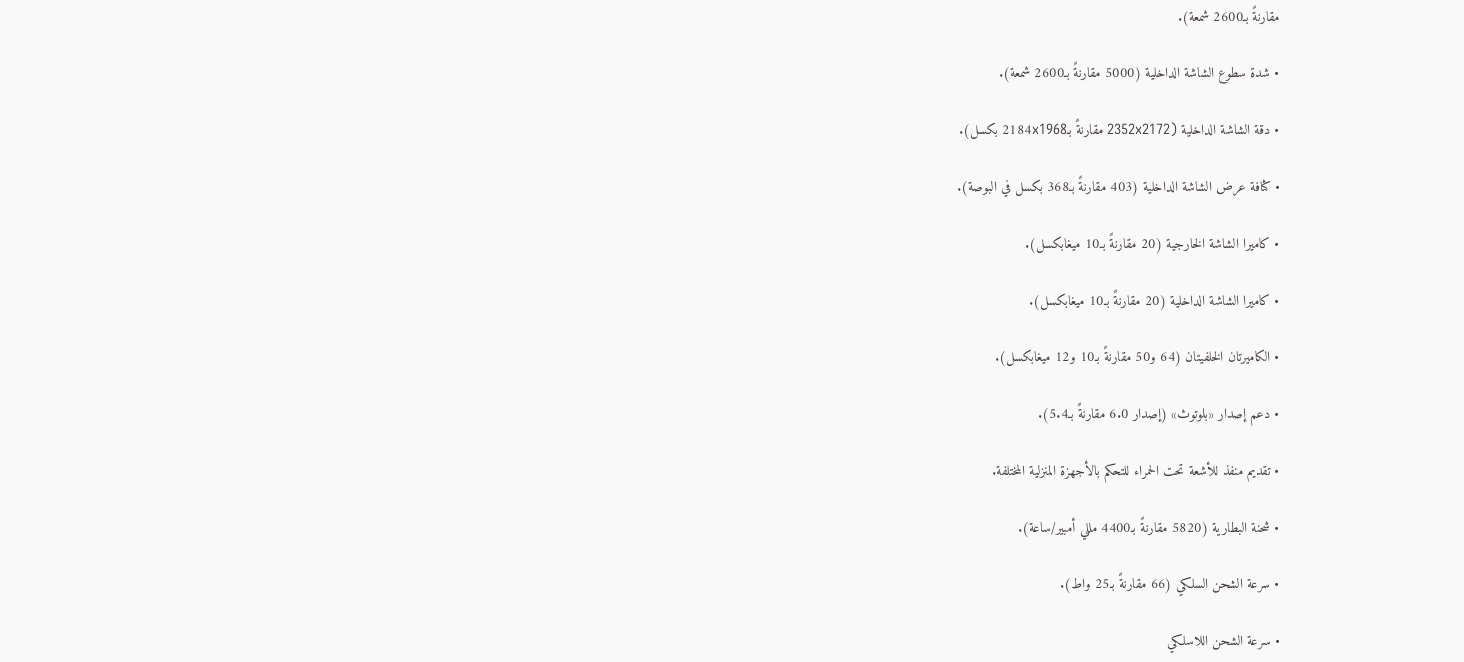مقارنةً بـ2600 شمعة).

• شدة سطوع الشاشة الداخلية (5000 مقارنةً بـ2600 شمعة).

• دقة الشاشة الداخلية (2352x2172 مقارنةً بـ2184x1968 بكسل).

• كثافة عرض الشاشة الداخلية (403 مقارنةً بـ368 بكسل في البوصة).

• كاميرا الشاشة الخارجية (20 مقارنةً بـ10 ميغابكسل).

• كاميرا الشاشة الداخلية (20 مقارنةً بـ10 ميغابكسل).

• الكاميرتان الخلفيتان (64 و50 مقارنةً بـ10 و12 ميغابكسل).

• دعم إصدار «بلوتوث» (إصدار 6.0 مقارنةً بـ5.4).

• تقديم منفذ للأشعة تحت الحمراء للتحكم بالأجهزة المنزلية المختلفة.

• شحنة البطارية (5820 مقارنةً بـ4400 مللي أمبير/ساعة).

• سرعة الشحن السلكي (66 مقارنةً بـ25 واط).

• سرعة الشحن اللاسلكي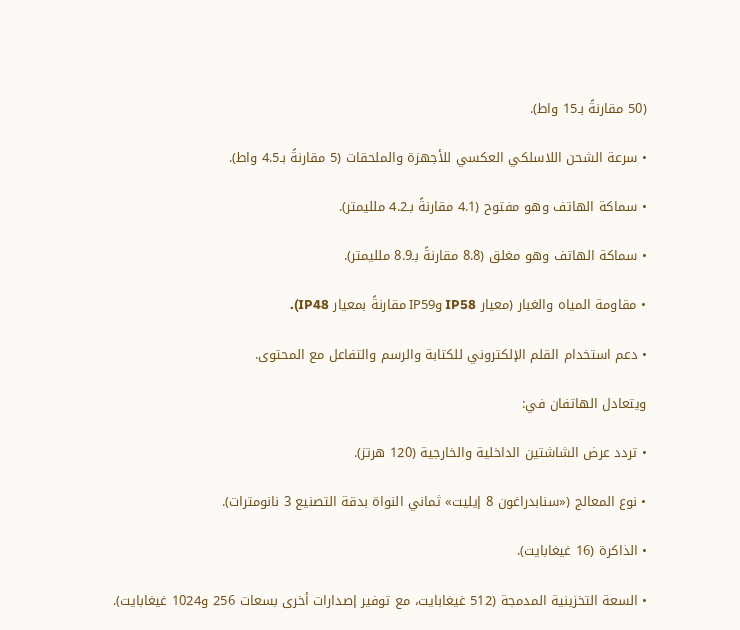(50 مقارنةً بـ15 واط).

• سرعة الشحن اللاسلكي العكسي للأجهزة والملحقات (5 مقارنةً بـ4.5 واط).

• سماكة الهاتف وهو مفتوح (4.1 مقارنةً بـ4.2 ملليمتر).

• سماكة الهاتف وهو مغلق (8.8 مقارنةً بـ8.9 ملليمتر).

• مقاومة المياه والغبار (معيار IP58 وIP59 مقارنةً بمعيار IP48).

• دعم استخدام القلم الإلكتروني للكتابة والرسم والتفاعل مع المحتوى.

ويتعادل الهاتفان في:

• تردد عرض الشاشتين الداخلية والخارجية (120 هرتز).

• نوع المعالج («سنابدراغون 8 إيليت» ثماني النواة بدقة التصنيع 3 نانومترات).

• الذاكرة (16 غيغابايت).

• السعة التخزينية المدمجة (512 غيغابايت، مع توفير إصدارات أخرى بسعات 256 و1024 غيغابايت).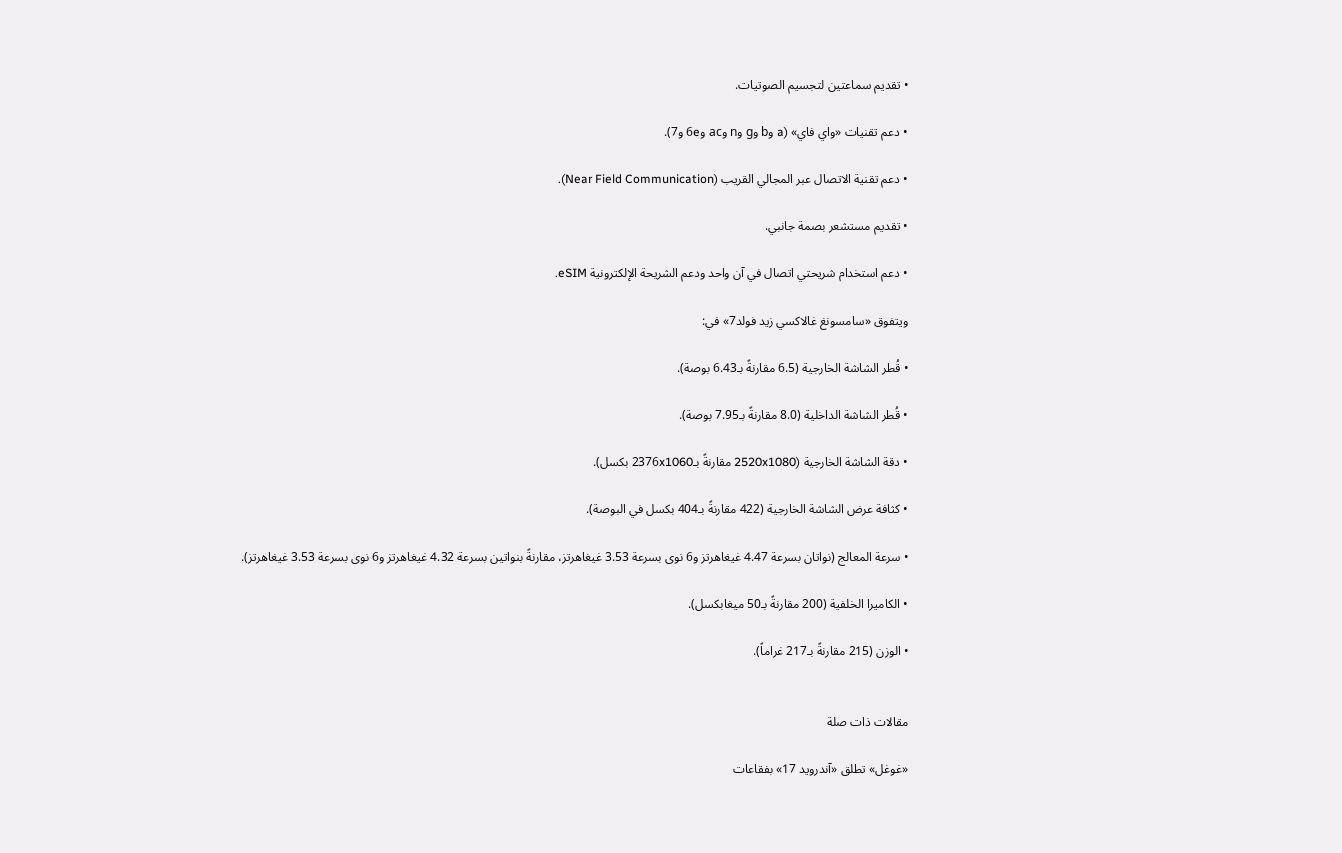• تقديم سماعتين لتجسيم الصوتيات.

• دعم تقنيات «واي فاي» (a وb وg وn وac و6e و7).

• دعم تقنية الاتصال عبر المجالي القريب (Near Field Communication).

• تقديم مستشعر بصمة جانبي.

• دعم استخدام شريحتي اتصال في آن واحد ودعم الشريحة الإلكترونية eSIM.

ويتفوق «سامسونغ غالاكسي زيد فولد7» في:

• قُطر الشاشة الخارجية (6.5 مقارنةً بـ6.43 بوصة).

• قُطر الشاشة الداخلية (8.0 مقارنةً بـ7.95 بوصة).

• دقة الشاشة الخارجية (2520x1080 مقارنةً بـ2376x1060 بكسل).

• كثافة عرض الشاشة الخارجية (422 مقارنةً بـ404 بكسل في البوصة).

• سرعة المعالج (نواتان بسرعة 4.47 غيغاهرتز و6 نوى بسرعة 3.53 غيغاهرتز، مقارنةً بنواتين بسرعة 4.32 غيغاهرتز و6 نوى بسرعة 3.53 غيغاهرتز).

• الكاميرا الخلفية (200 مقارنةً بـ50 ميغابكسل).

• الوزن (215 مقارنةً بـ217 غراماً).


مقالات ذات صلة

«غوغل» تطلق «آندرويد 17» بفقاعات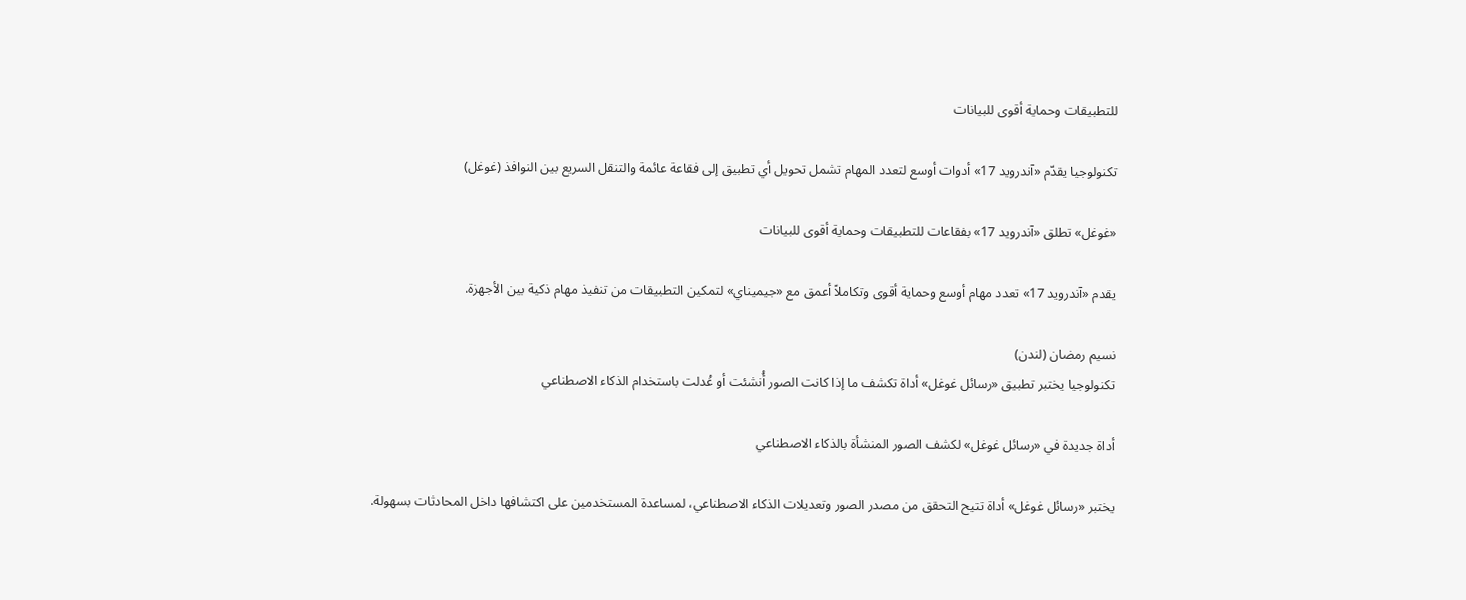للتطبيقات وحماية أقوى للبيانات

تكنولوجيا يقدّم «آندرويد 17» أدوات أوسع لتعدد المهام تشمل تحويل أي تطبيق إلى فقاعة عائمة والتنقل السريع بين النوافذ (غوغل)

«غوغل» تطلق «آندرويد 17» بفقاعات للتطبيقات وحماية أقوى للبيانات

يقدم «آندرويد 17» تعدد مهام أوسع وحماية أقوى وتكاملاً أعمق مع «جيميناي» لتمكين التطبيقات من تنفيذ مهام ذكية بين الأجهزة.

نسيم رمضان (لندن)
تكنولوجيا يختبر تطبيق «رسائل غوغل» أداة تكشف ما إذا كانت الصور أُنشئت أو عُدلت باستخدام الذكاء الاصطناعي

أداة جديدة في «رسائل غوغل» لكشف الصور المنشأة بالذكاء الاصطناعي

يختبر «رسائل غوغل» أداة تتيح التحقق من مصدر الصور وتعديلات الذكاء الاصطناعي، لمساعدة المستخدمين على اكتشافها داخل المحادثات بسهولة.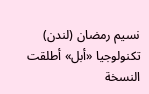نسيم رمضان (لندن)
تكنولوجيا «أبل» أطلقت النسخة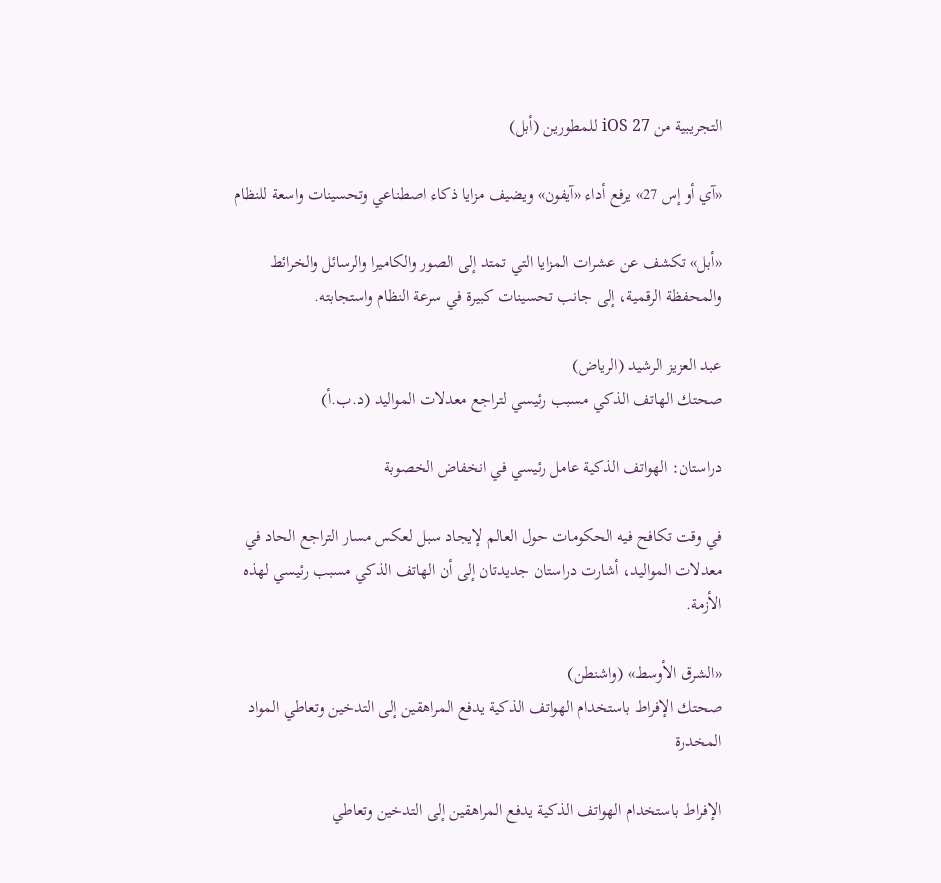التجريبية من iOS 27 للمطورين (أبل)

«آي أو إس 27» يرفع أداء «آيفون» ويضيف مزايا ذكاء اصطناعي وتحسينات واسعة للنظام

«أبل» تكشف عن عشرات المزايا التي تمتد إلى الصور والكاميرا والرسائل والخرائط والمحفظة الرقمية، إلى جانب تحسينات كبيرة في سرعة النظام واستجابته.

عبد العزيز الرشيد (الرياض)
صحتك الهاتف الذكي مسبب رئيسي لتراجع معدلات المواليد (د.ب.أ)

دراستان: الهواتف الذكية عامل رئيسي في انخفاض الخصوبة

في وقت تكافح فيه الحكومات حول العالم لإيجاد سبل لعكس مسار التراجع الحاد في معدلات المواليد، أشارت دراستان جديدتان إلى أن الهاتف الذكي مسبب رئيسي لهذه الأزمة.

«الشرق الأوسط» (واشنطن)
صحتك الإفراط باستخدام الهواتف الذكية يدفع المراهقين إلى التدخين وتعاطي المواد المخدرة

الإفراط باستخدام الهواتف الذكية يدفع المراهقين إلى التدخين وتعاطي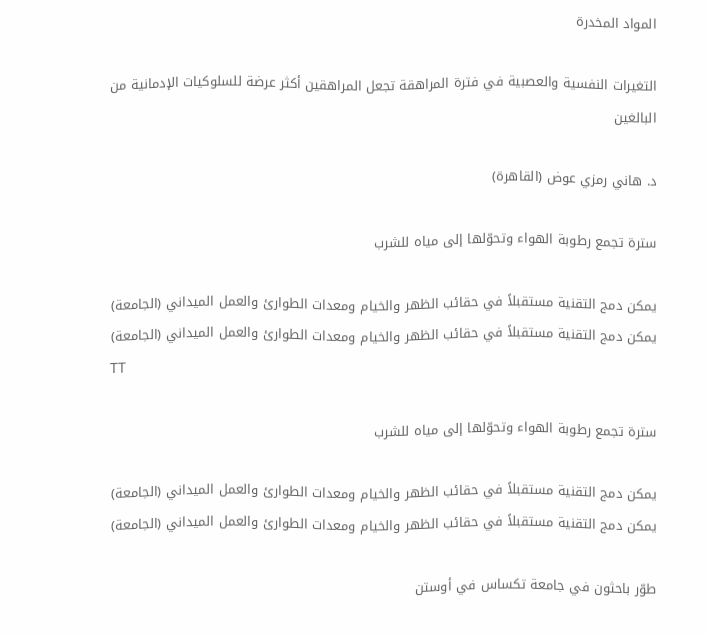المواد المخدرة

التغيرات النفسية والعصبية في فترة المراهقة تجعل المراهقين أكثر عرضة للسلوكيات الإدمانية من البالغين

د. هاني رمزي عوض (القاهرة)

سترة تجمع رطوبة الهواء وتحوّلها إلى مياه للشرب

يمكن دمج التقنية مستقبلاً في حقائب الظهر والخيام ومعدات الطوارئ والعمل الميداني (الجامعة)
يمكن دمج التقنية مستقبلاً في حقائب الظهر والخيام ومعدات الطوارئ والعمل الميداني (الجامعة)
TT

سترة تجمع رطوبة الهواء وتحوّلها إلى مياه للشرب

يمكن دمج التقنية مستقبلاً في حقائب الظهر والخيام ومعدات الطوارئ والعمل الميداني (الجامعة)
يمكن دمج التقنية مستقبلاً في حقائب الظهر والخيام ومعدات الطوارئ والعمل الميداني (الجامعة)

طوّر باحثون في جامعة تكساس في أوستن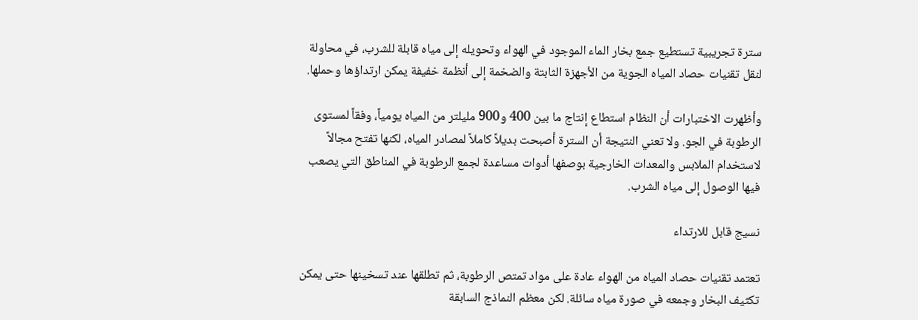سترة تجريبية تستطيع جمع بخار الماء الموجود في الهواء وتحويله إلى مياه قابلة للشرب، في محاولة لنقل تقنيات حصاد المياه الجوية من الأجهزة الثابتة والضخمة إلى أنظمة خفيفة يمكن ارتداؤها وحملها.

وأظهرت الاختبارات أن النظام استطاع إنتاج ما بين 400 و900 مليلتر من المياه يومياً، وفقاً لمستوى الرطوبة في الجو. ولا تعني النتيجة أن السترة أصبحت بديلاً كاملاً لمصادر المياه، لكنها تفتح مجالاً لاستخدام الملابس والمعدات الخارجية بوصفها أدوات مساعدة لجمع الرطوبة في المناطق التي يصعب فيها الوصول إلى مياه الشرب.

نسيج قابل للارتداء

تعتمد تقنيات حصاد المياه من الهواء عادة على مواد تمتص الرطوبة، ثم تطلقها عند تسخينها حتى يمكن تكثيف البخار وجمعه في صورة مياه سائلة. لكن معظم النماذج السابقة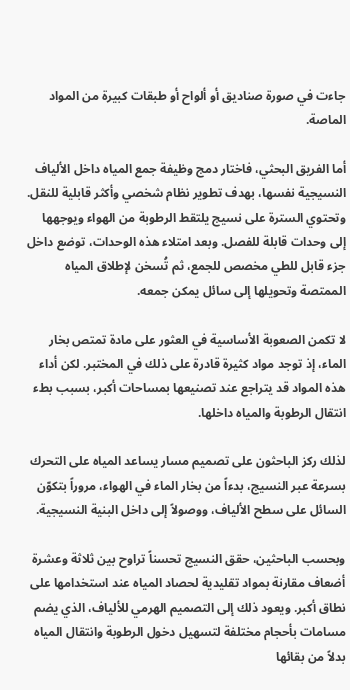جاءت في صورة صناديق أو ألواح أو طبقات كبيرة من المواد الماصة.

أما الفريق البحثي، فاختار دمج وظيفة جمع المياه داخل الألياف النسيجية نفسها، بهدف تطوير نظام شخصي وأكثر قابلية للنقل. وتحتوي السترة على نسيج يلتقط الرطوبة من الهواء ويوجهها إلى وحدات قابلة للفصل. وبعد امتلاء هذه الوحدات، توضع داخل جزء قابل للطي مخصص للجمع، ثم تُسخن لإطلاق المياه الممتصة وتحويلها إلى سائل يمكن جمعه.

لا تكمن الصعوبة الأساسية في العثور على مادة تمتص بخار الماء، إذ توجد مواد كثيرة قادرة على ذلك في المختبر. لكن أداء هذه المواد قد يتراجع عند تصنيعها بمساحات أكبر، بسبب بطء انتقال الرطوبة والمياه داخلها.

لذلك ركز الباحثون على تصميم مسار يساعد المياه على التحرك بسرعة عبر النسيج، بدءاً من بخار الماء في الهواء، مروراً بتكوّن السائل على سطح الألياف، ووصولاً إلى داخل البنية النسيجية.

وبحسب الباحثين، حقق النسيج تحسناً تراوح بين ثلاثة وعشرة أضعاف مقارنة بمواد تقليدية لحصاد المياه عند استخدامها على نطاق أكبر. ويعود ذلك إلى التصميم الهرمي للألياف، الذي يضم مسامات بأحجام مختلفة لتسهيل دخول الرطوبة وانتقال المياه بدلاً من بقائها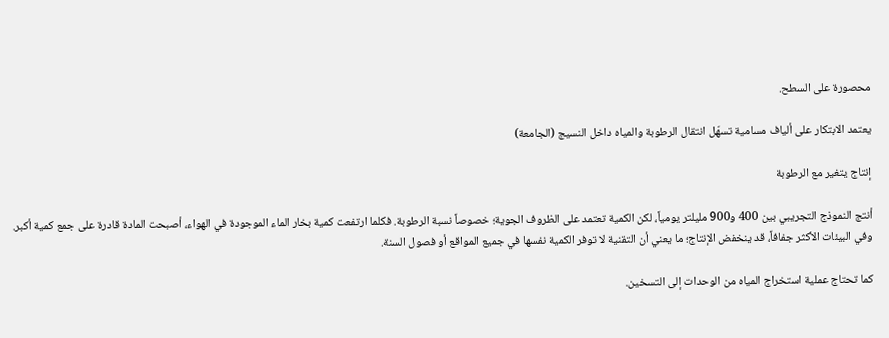محصورة على السطح.

يعتمد الابتكار على ألياف مسامية تسهّل انتقال الرطوبة والمياه داخل النسيج (الجامعة)

إنتاج يتغير مع الرطوبة

أنتج النموذج التجريبي بين 400 و900 مليلتر يومياً، لكن الكمية تعتمد على الظروف الجوية؛ خصوصاً نسبة الرطوبة. فكلما ارتفعت كمية بخار الماء الموجودة في الهواء، أصبحت المادة قادرة على جمع كمية أكبر. وفي البيئات الأكثر جفافاً، قد ينخفض الإنتاج؛ ما يعني أن التقنية لا توفر الكمية نفسها في جميع المواقع أو فصول السنة.

كما تحتاج عملية استخراج المياه من الوحدات إلى التسخين.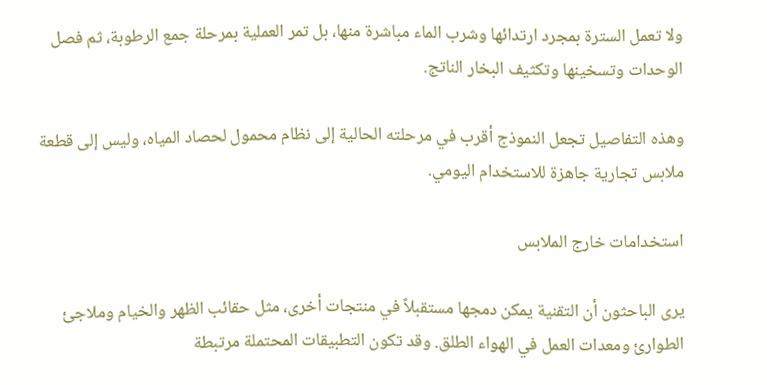ولا تعمل السترة بمجرد ارتدائها وشرب الماء مباشرة منها، بل تمر العملية بمرحلة جمع الرطوبة، ثم فصل الوحدات وتسخينها وتكثيف البخار الناتج.

وهذه التفاصيل تجعل النموذج أقرب في مرحلته الحالية إلى نظام محمول لحصاد المياه، وليس إلى قطعة ملابس تجارية جاهزة للاستخدام اليومي.

استخدامات خارج الملابس

يرى الباحثون أن التقنية يمكن دمجها مستقبلاً في منتجات أخرى، مثل حقائب الظهر والخيام وملاجئ الطوارئ ومعدات العمل في الهواء الطلق. وقد تكون التطبيقات المحتملة مرتبطة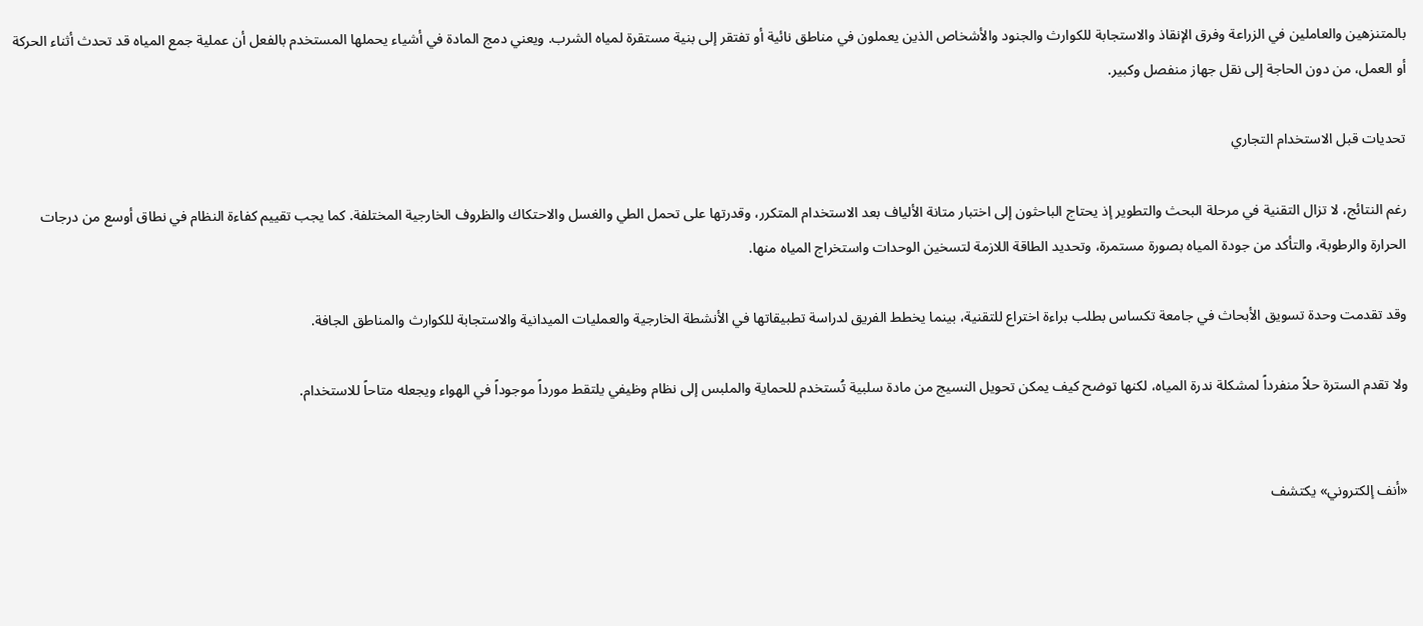بالمتنزهين والعاملين في الزراعة وفرق الإنقاذ والاستجابة للكوارث والجنود والأشخاص الذين يعملون في مناطق نائية أو تفتقر إلى بنية مستقرة لمياه الشرب. ويعني دمج المادة في أشياء يحملها المستخدم بالفعل أن عملية جمع المياه قد تحدث أثناء الحركة أو العمل، من دون الحاجة إلى نقل جهاز منفصل وكبير.

تحديات قبل الاستخدام التجاري

رغم النتائج، لا تزال التقنية في مرحلة البحث والتطوير إذ يحتاج الباحثون إلى اختبار متانة الألياف بعد الاستخدام المتكرر، وقدرتها على تحمل الطي والغسل والاحتكاك والظروف الخارجية المختلفة. كما يجب تقييم كفاءة النظام في نطاق أوسع من درجات الحرارة والرطوبة، والتأكد من جودة المياه بصورة مستمرة، وتحديد الطاقة اللازمة لتسخين الوحدات واستخراج المياه منها.

وقد تقدمت وحدة تسويق الأبحاث في جامعة تكساس بطلب براءة اختراع للتقنية، بينما يخطط الفريق لدراسة تطبيقاتها في الأنشطة الخارجية والعمليات الميدانية والاستجابة للكوارث والمناطق الجافة.

ولا تقدم السترة حلاً منفرداً لمشكلة ندرة المياه، لكنها توضح كيف يمكن تحويل النسيج من مادة سلبية تُستخدم للحماية والملبس إلى نظام وظيفي يلتقط مورداً موجوداً في الهواء ويجعله متاحاً للاستخدام.


«أنف إلكتروني» يكتشف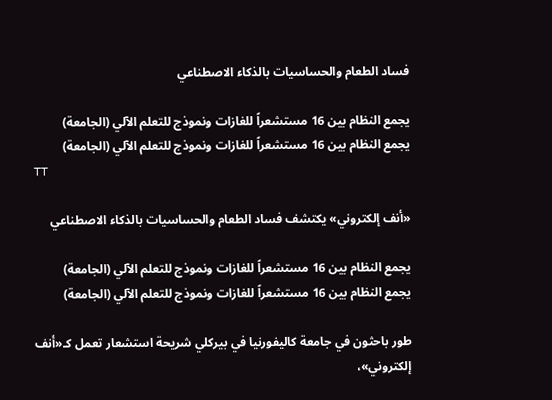فساد الطعام والحساسيات بالذكاء الاصطناعي

يجمع النظام بين 16 مستشعراً للغازات ونموذج للتعلم الآلي (الجامعة)
يجمع النظام بين 16 مستشعراً للغازات ونموذج للتعلم الآلي (الجامعة)
TT

«أنف إلكتروني» يكتشف فساد الطعام والحساسيات بالذكاء الاصطناعي

يجمع النظام بين 16 مستشعراً للغازات ونموذج للتعلم الآلي (الجامعة)
يجمع النظام بين 16 مستشعراً للغازات ونموذج للتعلم الآلي (الجامعة)

طور باحثون في جامعة كاليفورنيا في بيركلي شريحة استشعار تعمل كـ«أنف إلكتروني»،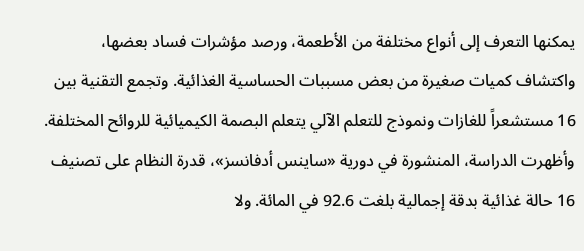يمكنها التعرف إلى أنواع مختلفة من الأطعمة، ورصد مؤشرات فساد بعضها، واكتشاف كميات صغيرة من بعض مسببات الحساسية الغذائية. وتجمع التقنية بين 16 مستشعراً للغازات ونموذج للتعلم الآلي يتعلم البصمة الكيميائية للروائح المختلفة. وأظهرت الدراسة، المنشورة في دورية «ساينس أدفانسز»، قدرة النظام على تصنيف 16 حالة غذائية بدقة إجمالية بلغت 92.6 في المائة. ولا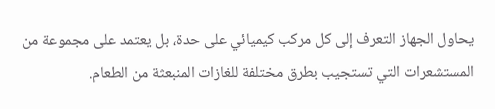يحاول الجهاز التعرف إلى كل مركب كيميائي على حدة، بل يعتمد على مجموعة من المستشعرات التي تستجيب بطرق مختلفة للغازات المنبعثة من الطعام.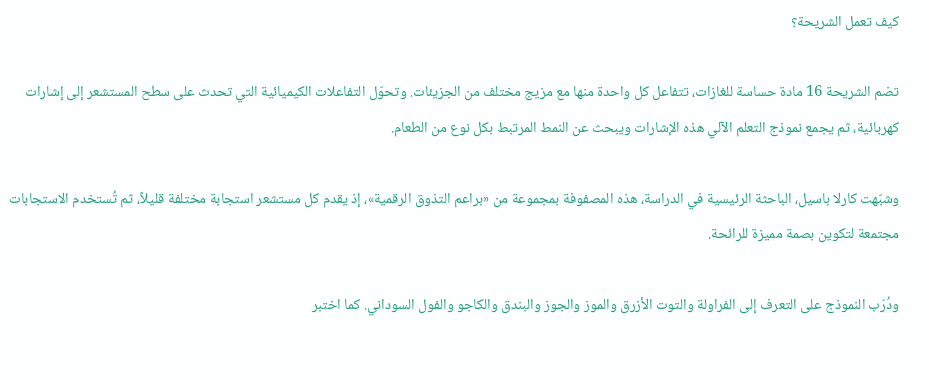كيف تعمل الشريحة؟

تضم الشريحة 16 مادة حساسة للغازات، تتفاعل كل واحدة منها مع مزيج مختلف من الجزيئات. وتحوّل التفاعلات الكيميائية التي تحدث على سطح المستشعر إلى إشارات كهربائية، ثم يجمع نموذج التعلم الآلي هذه الإشارات ويبحث عن النمط المرتبط بكل نوع من الطعام.

وشبّهت كارلا باسيل، الباحثة الرئيسية في الدراسة، هذه المصفوفة بمجموعة من «براعم التذوق الرقمية»، إذ يقدم كل مستشعر استجابة مختلفة قليلاً، ثم تُستخدم الاستجابات مجتمعة لتكوين بصمة مميزة للرائحة.

ودُرّب النموذج على التعرف إلى الفراولة والتوت الأزرق والموز والجوز والبندق والكاجو والفول السوداني. كما اختبر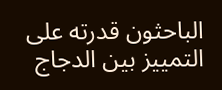الباحثون قدرته على التمييز بين الدجاج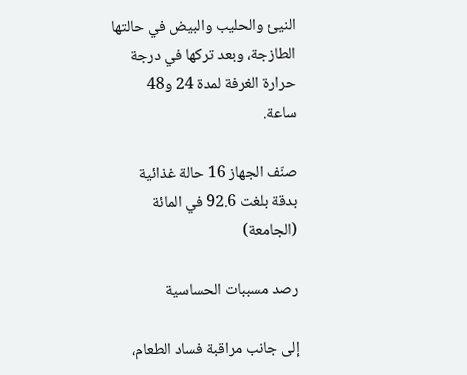النيئ والحليب والبيض في حالتها الطازجة، وبعد تركها في درجة حرارة الغرفة لمدة 24 و48 ساعة.

صنّف الجهاز 16 حالة غذائية بدقة بلغت 92.6 في المائة (الجامعة)

رصد مسببات الحساسية

إلى جانب مراقبة فساد الطعام،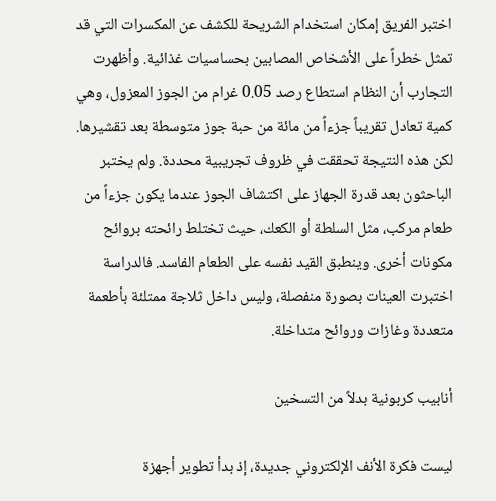اختبر الفريق إمكان استخدام الشريحة للكشف عن المكسرات التي قد تمثل خطراً على الأشخاص المصابين بحساسيات غذائية. وأظهرت التجارب أن النظام استطاع رصد 0.05 غرام من الجوز المعزول، وهي كمية تعادل تقريباً جزءاً من مائة من حبة جوز متوسطة بعد تقشيرها. لكن هذه النتيجة تحققت في ظروف تجريبية محددة. ولم يختبر الباحثون بعد قدرة الجهاز على اكتشاف الجوز عندما يكون جزءاً من طعام مركب، مثل السلطة أو الكعك، حيث تختلط رائحته بروائح مكونات أخرى. وينطبق القيد نفسه على الطعام الفاسد. فالدراسة اختبرت العينات بصورة منفصلة، وليس داخل ثلاجة ممتلئة بأطعمة متعددة وغازات وروائح متداخلة.

أنابيب كربونية بدلاً من التسخين

ليست فكرة الأنف الإلكتروني جديدة، إذ بدأ تطوير أجهزة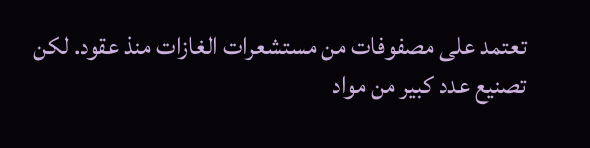تعتمد على مصفوفات من مستشعرات الغازات منذ عقود. لكن تصنيع عدد كبير من مواد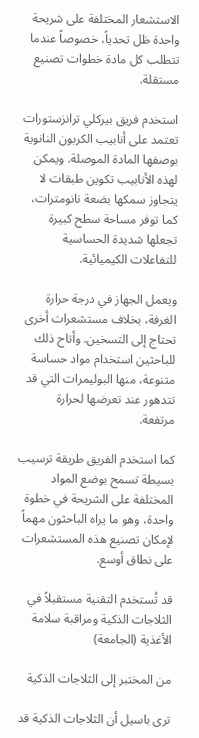الاستشعار المختلفة على شريحة واحدة ظل تحدياً، خصوصاً عندما تتطلب كل مادة خطوات تصنيع مستقلة.

استخدم فريق بيركلي ترانزستورات تعتمد على أنابيب الكربون النانوية بوصفها المادة الموصلة. ويمكن لهذه الأنابيب تكوين طبقات لا يتجاوز سمكها بضعة نانومترات، كما توفر مساحة سطح كبيرة تجعلها شديدة الحساسية للتفاعلات الكيميائية.

ويعمل الجهاز في درجة حرارة الغرفة، بخلاف مستشعرات أخرى تحتاج إلى التسخين. وأتاح ذلك للباحثين استخدام مواد حساسة متنوعة، منها البوليمرات التي قد تتدهور عند تعرضها لحرارة مرتفعة.

كما استخدم الفريق طريقة ترسيب بسيطة تسمح بوضع المواد المختلفة على الشريحة في خطوة واحدة، وهو ما يراه الباحثون مهماً لإمكان تصنيع هذه المستشعرات على نطاق أوسع.

قد تُستخدم التقنية مستقبلاً في الثلاجات الذكية ومراقبة سلامة الأغذية (الجامعة)

من المختبر إلى الثلاجات الذكية

ترى باسيل أن الثلاجات الذكية قد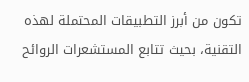تكون من أبرز التطبيقات المحتملة لهذه التقنية، بحيث تتابع المستشعرات الروائح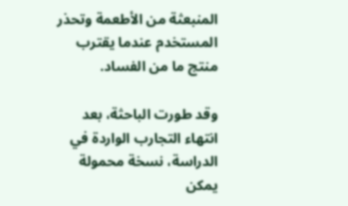المنبعثة من الأطعمة وتحذر المستخدم عندما يقترب منتج ما من الفساد.

وقد طورت الباحثة، بعد انتهاء التجارب الواردة في الدراسة، نسخة محمولة يمكن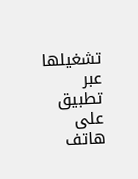تشغيلها عبر تطبيق على هاتف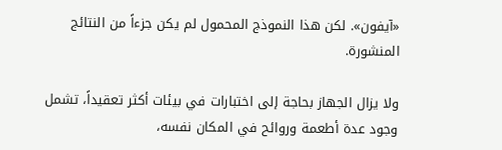«آيفون». لكن هذا النموذج المحمول لم يكن جزءاً من النتائج المنشورة.

ولا يزال الجهاز بحاجة إلى اختبارات في بيئات أكثر تعقيداً، تشمل وجود عدة أطعمة وروائح في المكان نفسه،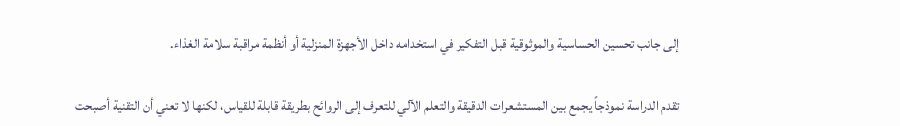إلى جانب تحسين الحساسية والموثوقية قبل التفكير في استخدامه داخل الأجهزة المنزلية أو أنظمة مراقبة سلامة الغذاء.

تقدم الدراسة نموذجاً يجمع بين المستشعرات الدقيقة والتعلم الآلي للتعرف إلى الروائح بطريقة قابلة للقياس، لكنها لا تعني أن التقنية أصبحت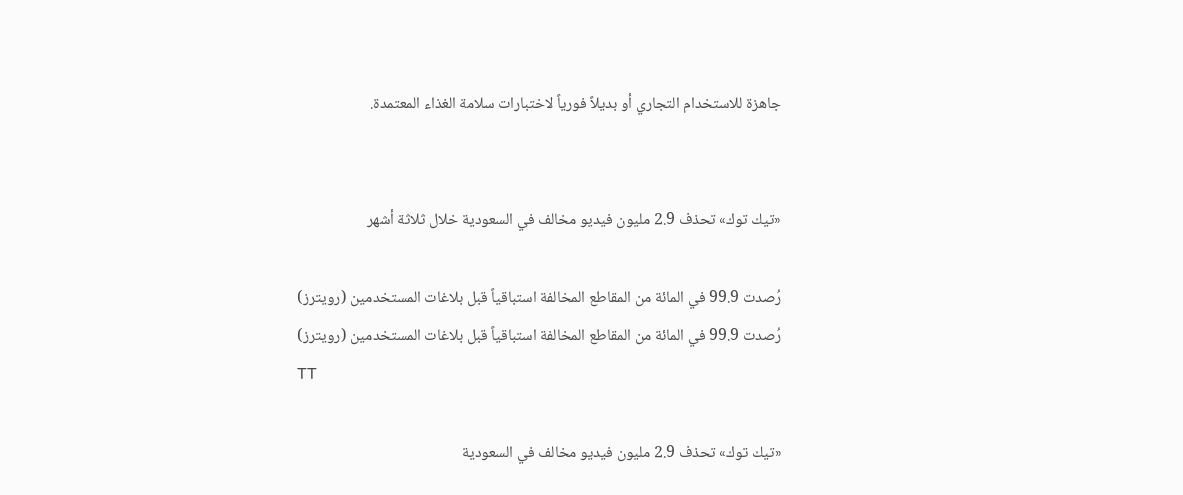جاهزة للاستخدام التجاري أو بديلاً فورياً لاختبارات سلامة الغذاء المعتمدة.


«تيك توك» تحذف 2.9 مليون فيديو مخالف في السعودية خلال ثلاثة أشهر

رُصدت 99.9 في المائة من المقاطع المخالفة استباقياً قبل بلاغات المستخدمين (رويترز)
رُصدت 99.9 في المائة من المقاطع المخالفة استباقياً قبل بلاغات المستخدمين (رويترز)
TT

«تيك توك» تحذف 2.9 مليون فيديو مخالف في السعودية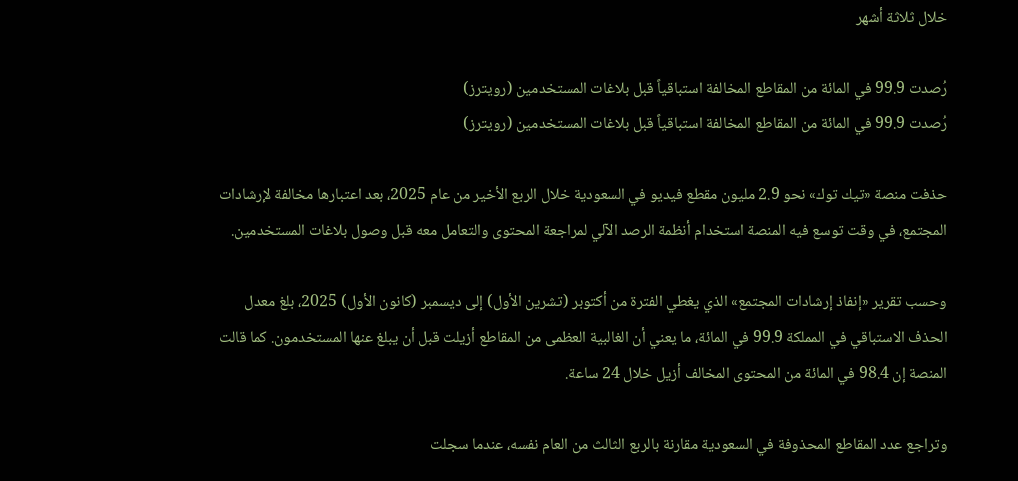خلال ثلاثة أشهر

رُصدت 99.9 في المائة من المقاطع المخالفة استباقياً قبل بلاغات المستخدمين (رويترز)
رُصدت 99.9 في المائة من المقاطع المخالفة استباقياً قبل بلاغات المستخدمين (رويترز)

حذفت منصة «تيك توك» نحو 2.9 مليون مقطع فيديو في السعودية خلال الربع الأخير من عام 2025، بعد اعتبارها مخالفة لإرشادات المجتمع، في وقت توسع فيه المنصة استخدام أنظمة الرصد الآلي لمراجعة المحتوى والتعامل معه قبل وصول بلاغات المستخدمين.

وحسب تقرير «إنفاذ إرشادات المجتمع» الذي يغطي الفترة من أكتوبر (تشرين الأول) إلى ديسمبر (كانون الأول) 2025، بلغ معدل الحذف الاستباقي في المملكة 99.9 في المائة، ما يعني أن الغالبية العظمى من المقاطع أزيلت قبل أن يبلغ عنها المستخدمون. كما قالت المنصة إن 98.4 في المائة من المحتوى المخالف أزيل خلال 24 ساعة.

وتراجع عدد المقاطع المحذوفة في السعودية مقارنة بالربع الثالث من العام نفسه، عندما سجلت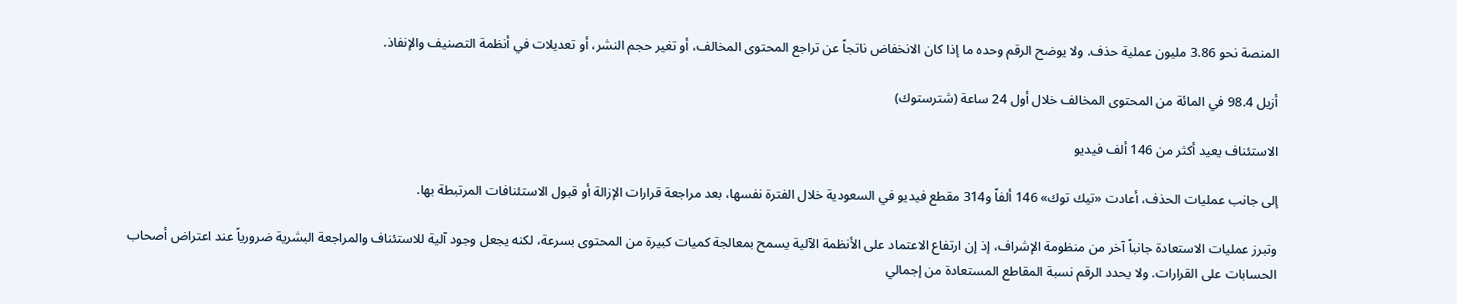المنصة نحو 3.86 مليون عملية حذف. ولا يوضح الرقم وحده ما إذا كان الانخفاض ناتجاً عن تراجع المحتوى المخالف، أو تغير حجم النشر، أو تعديلات في أنظمة التصنيف والإنفاذ.

أزيل 98.4 في المائة من المحتوى المخالف خلال أول 24 ساعة (شترستوك)

الاستئناف يعيد أكثر من 146 ألف فيديو

إلى جانب عمليات الحذف، أعادت «تيك توك» 146 ألفاً و314 مقطع فيديو في السعودية خلال الفترة نفسها، بعد مراجعة قرارات الإزالة أو قبول الاستئنافات المرتبطة بها.

وتبرز عمليات الاستعادة جانباً آخر من منظومة الإشراف، إذ إن ارتفاع الاعتماد على الأنظمة الآلية يسمح بمعالجة كميات كبيرة من المحتوى بسرعة، لكنه يجعل وجود آلية للاستئناف والمراجعة البشرية ضرورياً عند اعتراض أصحاب الحسابات على القرارات. ولا يحدد الرقم نسبة المقاطع المستعادة من إجمالي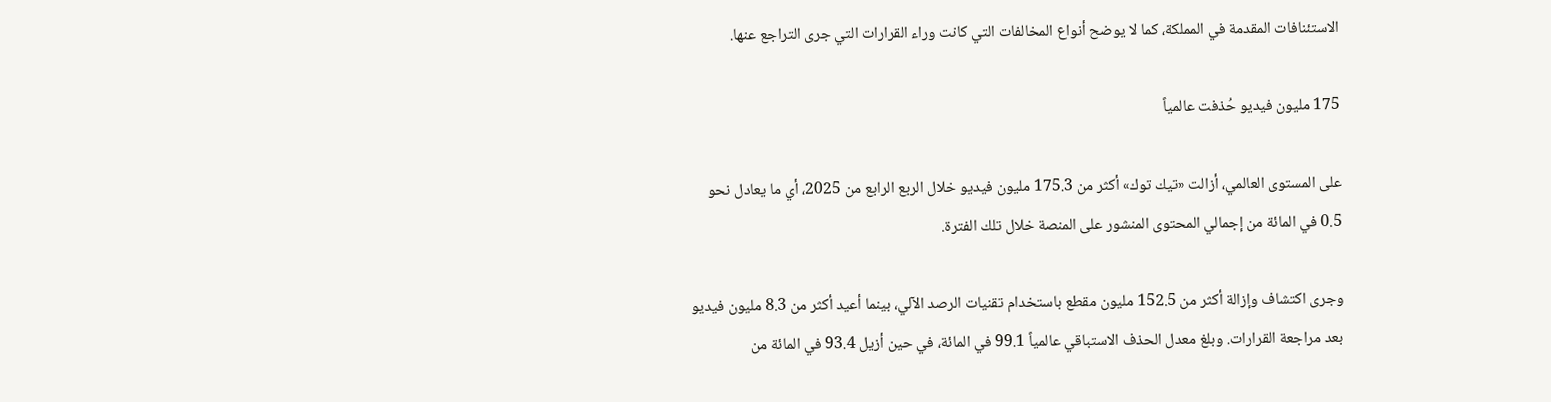الاستئنافات المقدمة في المملكة، كما لا يوضح أنواع المخالفات التي كانت وراء القرارات التي جرى التراجع عنها.

175 مليون فيديو حُذفت عالمياً

على المستوى العالمي، أزالت «تيك توك» أكثر من 175.3 مليون فيديو خلال الربع الرابع من 2025، أي ما يعادل نحو 0.5 في المائة من إجمالي المحتوى المنشور على المنصة خلال تلك الفترة.

وجرى اكتشاف وإزالة أكثر من 152.5 مليون مقطع باستخدام تقنيات الرصد الآلي، بينما أعيد أكثر من 8.3 مليون فيديو بعد مراجعة القرارات. وبلغ معدل الحذف الاستباقي عالمياً 99.1 في المائة، في حين أزيل 93.4 في المائة من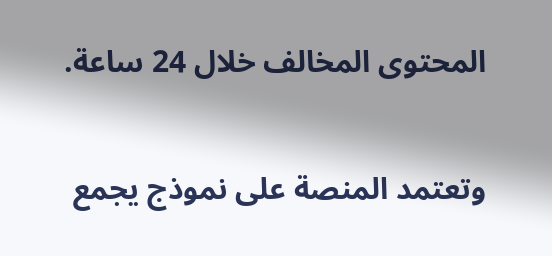المحتوى المخالف خلال 24 ساعة.

وتعتمد المنصة على نموذج يجمع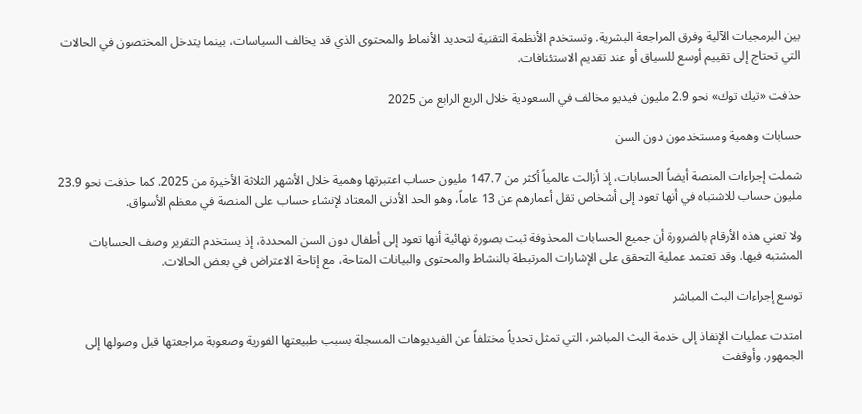بين البرمجيات الآلية وفرق المراجعة البشرية. وتستخدم الأنظمة التقنية لتحديد الأنماط والمحتوى الذي قد يخالف السياسات، بينما يتدخل المختصون في الحالات التي تحتاج إلى تقييم أوسع للسياق أو عند تقديم الاستئنافات.

حذفت «تيك توك» نحو 2.9 مليون فيديو مخالف في السعودية خلال الربع الرابع من 2025

حسابات وهمية ومستخدمون دون السن

شملت إجراءات المنصة أيضاً الحسابات، إذ أزالت عالمياً أكثر من 147.7 مليون حساب اعتبرتها وهمية خلال الأشهر الثلاثة الأخيرة من 2025. كما حذفت نحو 23.9 مليون حساب للاشتباه في أنها تعود إلى أشخاص تقل أعمارهم عن 13 عاماً، وهو الحد الأدنى المعتاد لإنشاء حساب على المنصة في معظم الأسواق.

ولا تعني هذه الأرقام بالضرورة أن جميع الحسابات المحذوفة ثبت بصورة نهائية أنها تعود إلى أطفال دون السن المحددة، إذ يستخدم التقرير وصف الحسابات المشتبه فيها. وقد تعتمد عملية التحقق على الإشارات المرتبطة بالنشاط والمحتوى والبيانات المتاحة، مع إتاحة الاعتراض في بعض الحالات.

توسع إجراءات البث المباشر

امتدت عمليات الإنفاذ إلى خدمة البث المباشر، التي تمثل تحدياً مختلفاً عن الفيديوهات المسجلة بسبب طبيعتها الفورية وصعوبة مراجعتها قبل وصولها إلى الجمهور. وأوقفت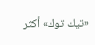«تيك توك» أكثر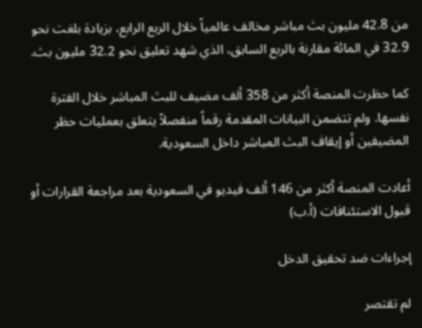من 42.8 مليون بث مباشر مخالف عالمياً خلال الربع الرابع، بزيادة بلغت نحو 32.9 في المائة مقارنة بالربع السابق، الذي شهد تعليق نحو 32.2 مليون بث.

كما حظرت المنصة أكثر من 358 ألف مضيف للبث المباشر خلال الفترة نفسها. ولم تتضمن البيانات المقدمة رقماً منفصلاً يتعلق بعمليات حظر المضيفين أو إيقاف البث المباشر داخل السعودية.

أعادت المنصة أكثر من 146 ألف فيديو في السعودية بعد مراجعة القرارات أو قبول الاستئنافات (أ.ب)

إجراءات ضد تحقيق الدخل

لم تقتصر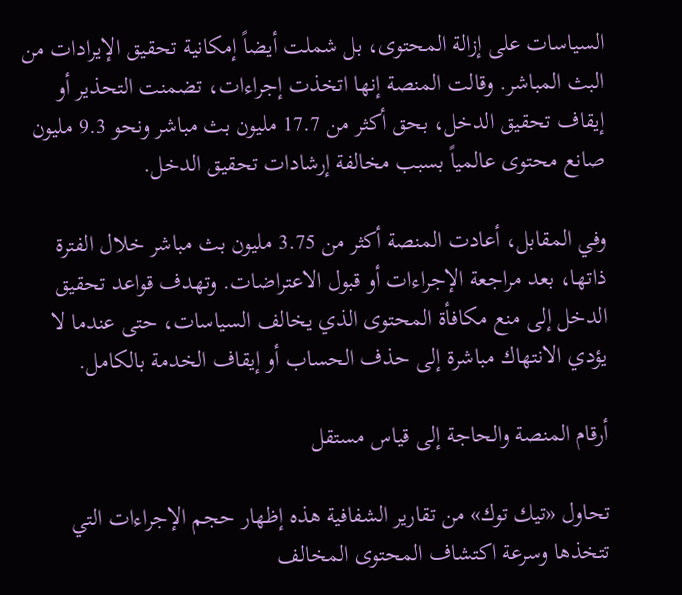السياسات على إزالة المحتوى، بل شملت أيضاً إمكانية تحقيق الإيرادات من البث المباشر. وقالت المنصة إنها اتخذت إجراءات، تضمنت التحذير أو إيقاف تحقيق الدخل، بحق أكثر من 17.7 مليون بث مباشر ونحو 9.3 مليون صانع محتوى عالمياً بسبب مخالفة إرشادات تحقيق الدخل.

وفي المقابل، أعادت المنصة أكثر من 3.75 مليون بث مباشر خلال الفترة ذاتها، بعد مراجعة الإجراءات أو قبول الاعتراضات. وتهدف قواعد تحقيق الدخل إلى منع مكافأة المحتوى الذي يخالف السياسات، حتى عندما لا يؤدي الانتهاك مباشرة إلى حذف الحساب أو إيقاف الخدمة بالكامل.

أرقام المنصة والحاجة إلى قياس مستقل

تحاول «تيك توك» من تقارير الشفافية هذه إظهار حجم الإجراءات التي تتخذها وسرعة اكتشاف المحتوى المخالف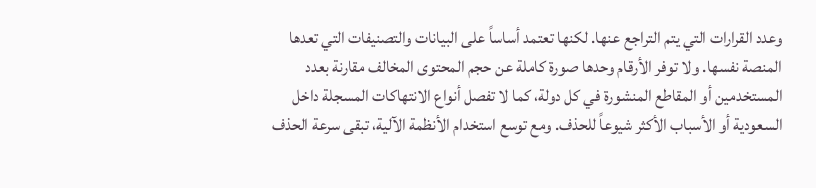وعدد القرارات التي يتم التراجع عنها. لكنها تعتمد أساساً على البيانات والتصنيفات التي تعدها المنصة نفسها. ولا توفر الأرقام وحدها صورة كاملة عن حجم المحتوى المخالف مقارنة بعدد المستخدمين أو المقاطع المنشورة في كل دولة، كما لا تفصل أنواع الانتهاكات المسجلة داخل السعودية أو الأسباب الأكثر شيوعاً للحذف. ومع توسع استخدام الأنظمة الآلية، تبقى سرعة الحذف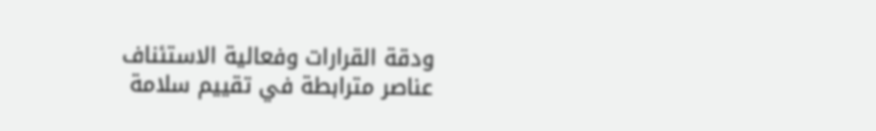ودقة القرارات وفعالية الاستئناف عناصر مترابطة في تقييم سلامة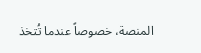المنصة، خصوصاً عندما تُتخذ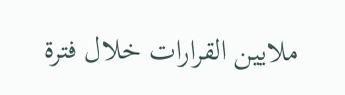ملايين القرارات خلال فترة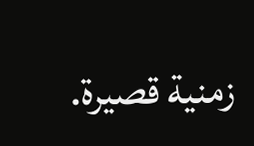زمنية قصيرة.